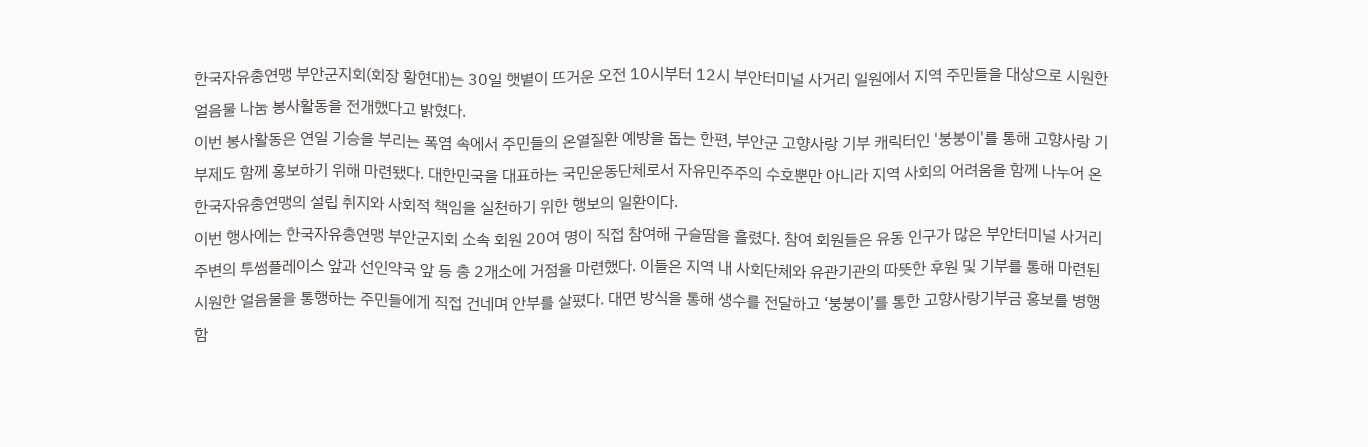한국자유총연맹 부안군지회(회장 황현대)는 30일 햇볕이 뜨거운 오전 10시부터 12시 부안터미널 사거리 일원에서 지역 주민들을 대상으로 시원한 얼음물 나눔 봉사활동을 전개했다고 밝혔다.
이번 봉사활동은 연일 기승을 부리는 폭염 속에서 주민들의 온열질환 예방을 돕는 한편, 부안군 고향사랑 기부 캐릭터인 '붕붕이'를 통해 고향사랑 기부제도 함께 홍보하기 위해 마련됐다. 대한민국을 대표하는 국민운동단체로서 자유민주주의 수호뿐만 아니라 지역 사회의 어려움을 함께 나누어 온 한국자유총연맹의 설립 취지와 사회적 책임을 실천하기 위한 행보의 일환이다.
이번 행사에는 한국자유총연맹 부안군지회 소속 회원 20여 명이 직접 참여해 구슬땀을 흘렸다. 참여 회원들은 유동 인구가 많은 부안터미널 사거리 주변의 투썸플레이스 앞과 선인약국 앞 등 총 2개소에 거점을 마련했다. 이들은 지역 내 사회단체와 유관기관의 따뜻한 후원 및 기부를 통해 마련된 시원한 얼음물을 통행하는 주민들에게 직접 건네며 안부를 살폈다. 대면 방식을 통해 생수를 전달하고 ‘붕붕이’를 통한 고향사랑기부금 홍보를 병행함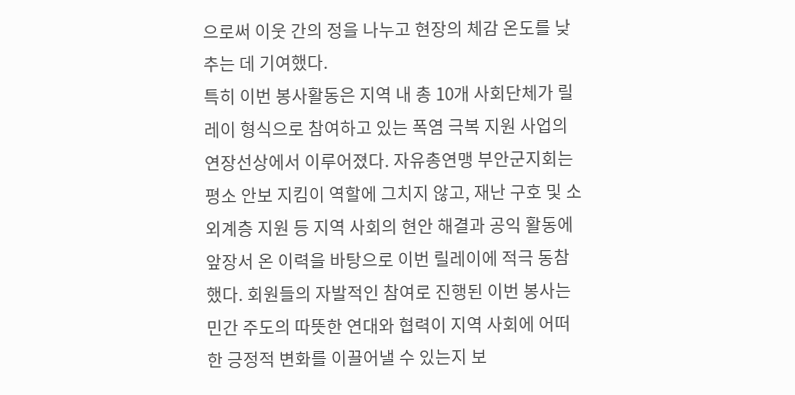으로써 이웃 간의 정을 나누고 현장의 체감 온도를 낮추는 데 기여했다.
특히 이번 봉사활동은 지역 내 총 10개 사회단체가 릴레이 형식으로 참여하고 있는 폭염 극복 지원 사업의 연장선상에서 이루어졌다. 자유총연맹 부안군지회는 평소 안보 지킴이 역할에 그치지 않고, 재난 구호 및 소외계층 지원 등 지역 사회의 현안 해결과 공익 활동에 앞장서 온 이력을 바탕으로 이번 릴레이에 적극 동참했다. 회원들의 자발적인 참여로 진행된 이번 봉사는 민간 주도의 따뜻한 연대와 협력이 지역 사회에 어떠한 긍정적 변화를 이끌어낼 수 있는지 보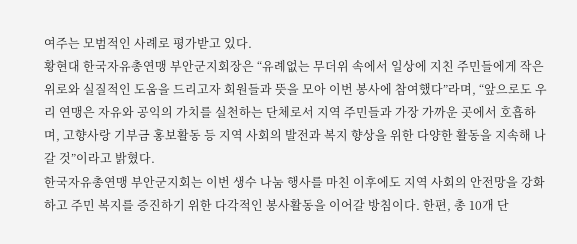여주는 모범적인 사례로 평가받고 있다.
황현대 한국자유총연맹 부안군지회장은 “유례없는 무더위 속에서 일상에 지친 주민들에게 작은 위로와 실질적인 도움을 드리고자 회원들과 뜻을 모아 이번 봉사에 참여했다”라며, “앞으로도 우리 연맹은 자유와 공익의 가치를 실천하는 단체로서 지역 주민들과 가장 가까운 곳에서 호흡하며, 고향사랑 기부금 홍보활동 등 지역 사회의 발전과 복지 향상을 위한 다양한 활동을 지속해 나갈 것”이라고 밝혔다.
한국자유총연맹 부안군지회는 이번 생수 나눔 행사를 마친 이후에도 지역 사회의 안전망을 강화하고 주민 복지를 증진하기 위한 다각적인 봉사활동을 이어갈 방침이다. 한편, 총 10개 단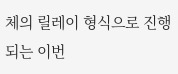체의 릴레이 형식으로 진행되는 이번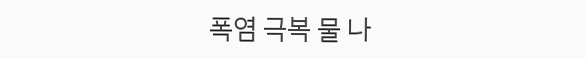폭염 극복 물 나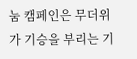눔 캠페인은 무더위가 기승을 부리는 기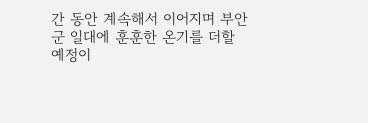간 동안 계속해서 이어지며 부안군 일대에 훈훈한 온기를 더할 예정이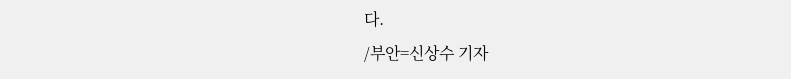다.
/부안=신상수 기자